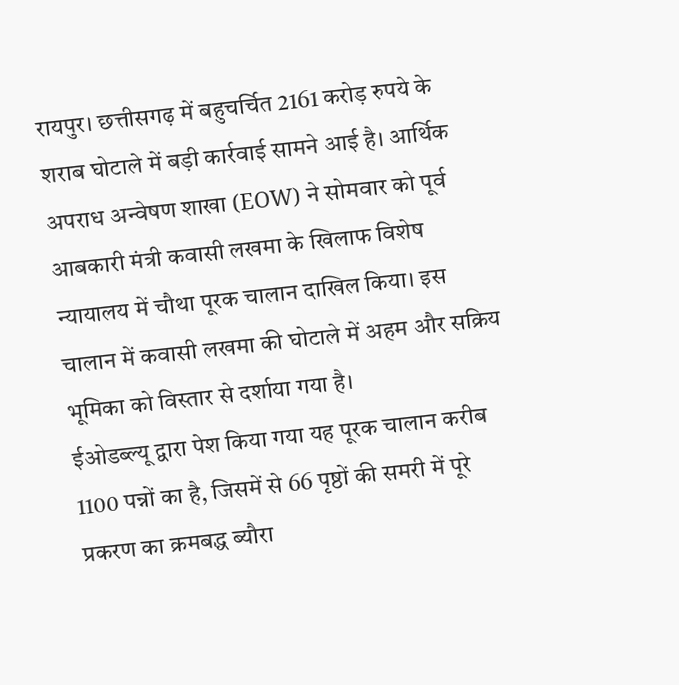रायपुर। छत्तीसगढ़ में बहुचर्चित 2161 करोड़ रुपये के शराब घोटाले में बड़ी कार्रवाई सामने आई है। आर्थिक अपराध अन्वेषण शाखा (EOW) ने सोमवार को पूर्व आबकारी मंत्री कवासी लखमा के खिलाफ विशेष न्यायालय में चौथा पूरक चालान दाखिल किया। इस चालान में कवासी लखमा की घोटाले में अहम और सक्रिय भूमिका को विस्तार से दर्शाया गया है।
ईओडब्ल्यू द्वारा पेश किया गया यह पूरक चालान करीब 1100 पन्नों का है, जिसमें से 66 पृष्ठों की समरी में पूरे प्रकरण का क्रमबद्ध ब्यौरा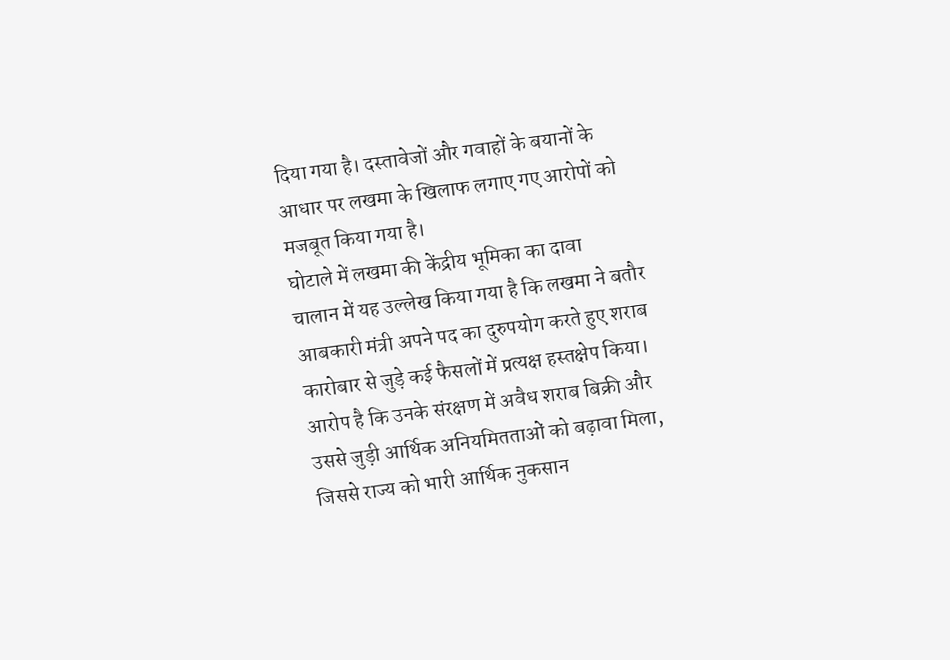दिया गया है। दस्तावेजों और गवाहों के बयानों के आधार पर लखमा के खिलाफ लगाए गए आरोपों को मजबूत किया गया है।
घोटाले में लखमा की केंद्रीय भूमिका का दावा
चालान में यह उल्लेख किया गया है कि लखमा ने बतौर आबकारी मंत्री अपने पद का दुरुपयोग करते हुए शराब कारोबार से जुड़े कई फैसलों में प्रत्यक्ष हस्तक्षेप किया। आरोप है कि उनके संरक्षण में अवैध शराब बिक्री और उससे जुड़ी आर्थिक अनियमितताओं को बढ़ावा मिला, जिससे राज्य को भारी आर्थिक नुकसान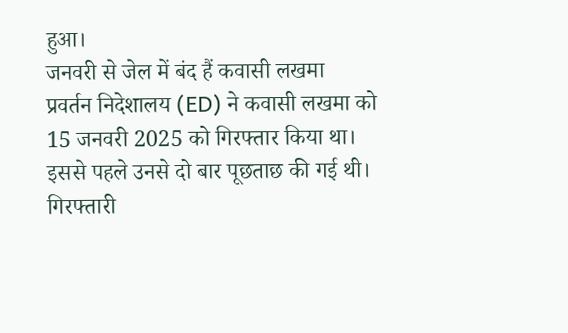हुआ।
जनवरी से जेल में बंद हैं कवासी लखमा
प्रवर्तन निदेशालय (ED) ने कवासी लखमा को 15 जनवरी 2025 को गिरफ्तार किया था। इससे पहले उनसे दो बार पूछताछ की गई थी। गिरफ्तारी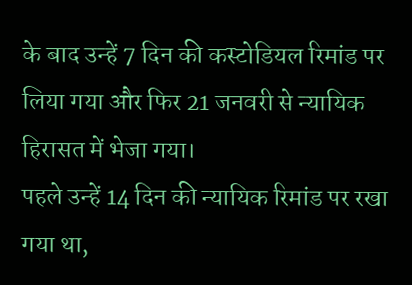के बाद उन्हें 7 दिन की कस्टोडियल रिमांड पर लिया गया और फिर 21 जनवरी से न्यायिक हिरासत में भेजा गया।
पहले उन्हें 14 दिन की न्यायिक रिमांड पर रखा गया था,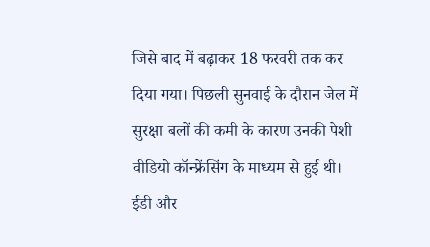जिसे बाद में बढ़ाकर 18 फरवरी तक कर दिया गया। पिछली सुनवाई के दौरान जेल में सुरक्षा बलों की कमी के कारण उनकी पेशी वीडियो कॉन्फ्रेंसिंग के माध्यम से हुई थी।
ईडी और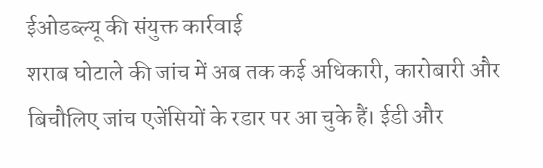ईओडब्ल्यू की संयुक्त कार्रवाई
शराब घोटाले की जांच में अब तक कई अधिकारी, कारोबारी और बिचौलिए जांच एजेंसियों के रडार पर आ चुके हैं। ईडी और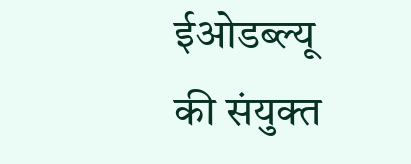ईओडब्ल्यू की संयुक्त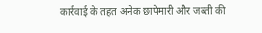कार्रवाई के तहत अनेक छापेमारी और जब्ती की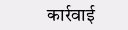कार्रवाई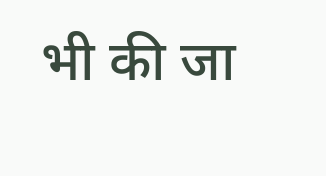भी की जा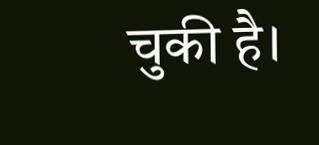चुकी है।